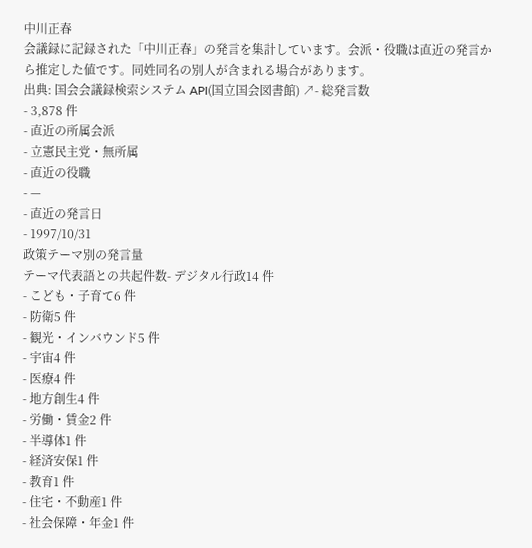中川正春
会議録に記録された「中川正春」の発言を集計しています。会派・役職は直近の発言から推定した値です。同姓同名の別人が含まれる場合があります。
出典: 国会会議録検索システム API(国立国会図書館) ↗- 総発言数
- 3,878 件
- 直近の所属会派
- 立憲民主党・無所属
- 直近の役職
- —
- 直近の発言日
- 1997/10/31
政策テーマ別の発言量
テーマ代表語との共起件数- デジタル行政14 件
- こども・子育て6 件
- 防衛5 件
- 観光・インバウンド5 件
- 宇宙4 件
- 医療4 件
- 地方創生4 件
- 労働・賃金2 件
- 半導体1 件
- 経済安保1 件
- 教育1 件
- 住宅・不動産1 件
- 社会保障・年金1 件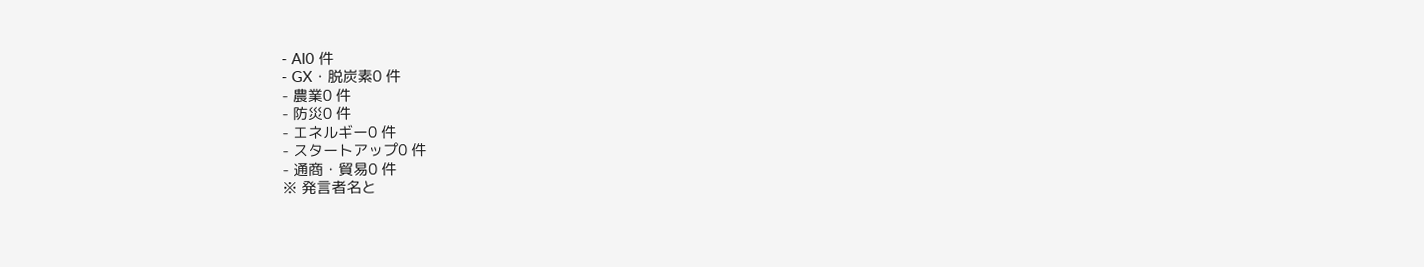- AI0 件
- GX・脱炭素0 件
- 農業0 件
- 防災0 件
- エネルギー0 件
- スタートアップ0 件
- 通商・貿易0 件
※ 発言者名と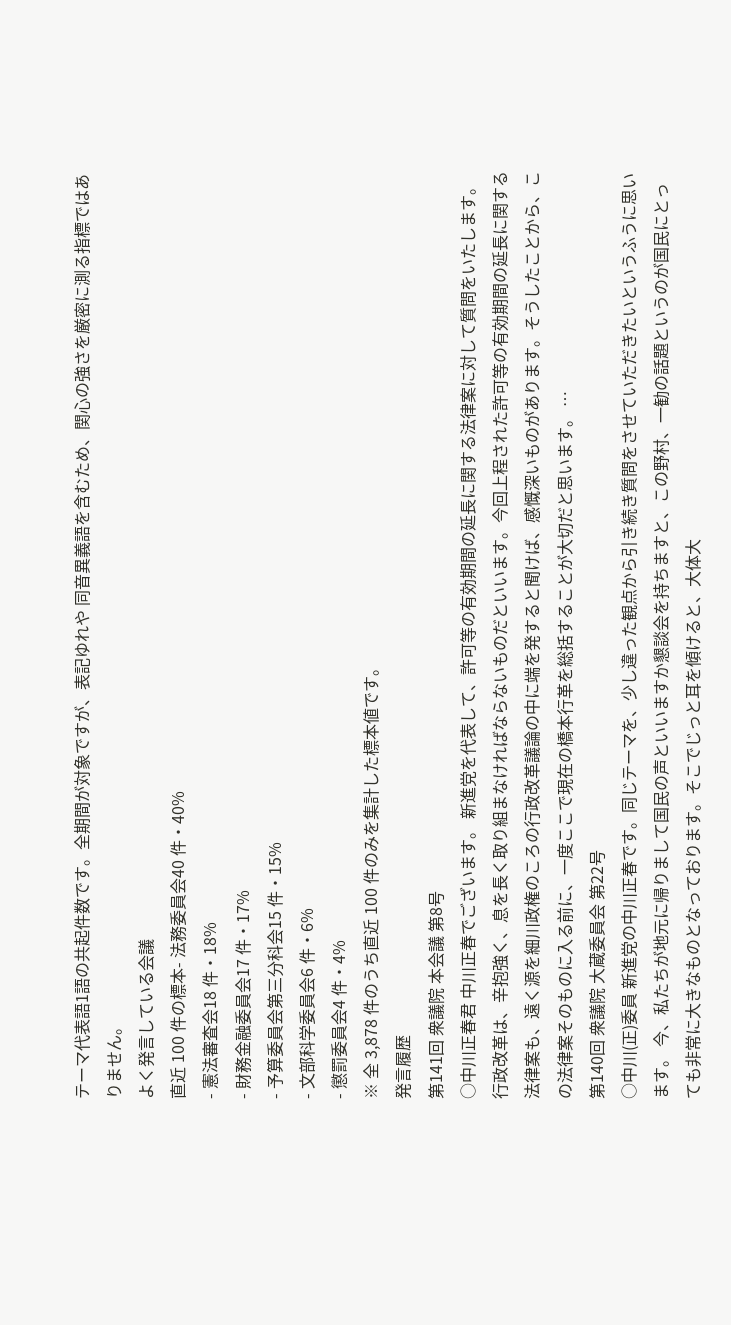テーマ代表語1語の共起件数です。全期間が対象ですが、表記ゆれや 同音異義語を含むため、関心の強さを厳密に測る指標ではありません。
よく発言している会議
直近 100 件の標本- 法務委員会40 件・40%
- 憲法審査会18 件・18%
- 財務金融委員会17 件・17%
- 予算委員会第三分科会15 件・15%
- 文部科学委員会6 件・6%
- 懲罰委員会4 件・4%
※ 全 3,878 件のうち直近 100 件のみを集計した標本値です。
発言履歴
第141回 衆議院 本会議 第8号
○中川正春君 中川正春でございます。 新進党を代表して、許可等の有効期間の延長に関する法律案に対して質問をいたします。 行政改革は、辛抱強く、息を長く取り組まなければならないものだといいます。今回上程された許可等の有効期間の延長に関する法律案も、遠く源を細川政権のころの行政改革議論の中に端を発すると聞けば、感慨深いものがあります。そうしたことから、この法律案そのものに入る前に、一度ここで現在の橋本行革を総括することが大切だと思います。 …
第140回 衆議院 大蔵委員会 第22号
○中川(正)委員 新進党の中川正春です。同じテーマを、少し違った観点から引き続き質問をさせていただきたいというふうに思います。 今、私たちが地元に帰りまして国民の声といいますか懇談会を持ちますと、この野村、一勧の話題というのが国民にとっても非常に大きなものとなっております。そこでじっと耳を傾けると、大体大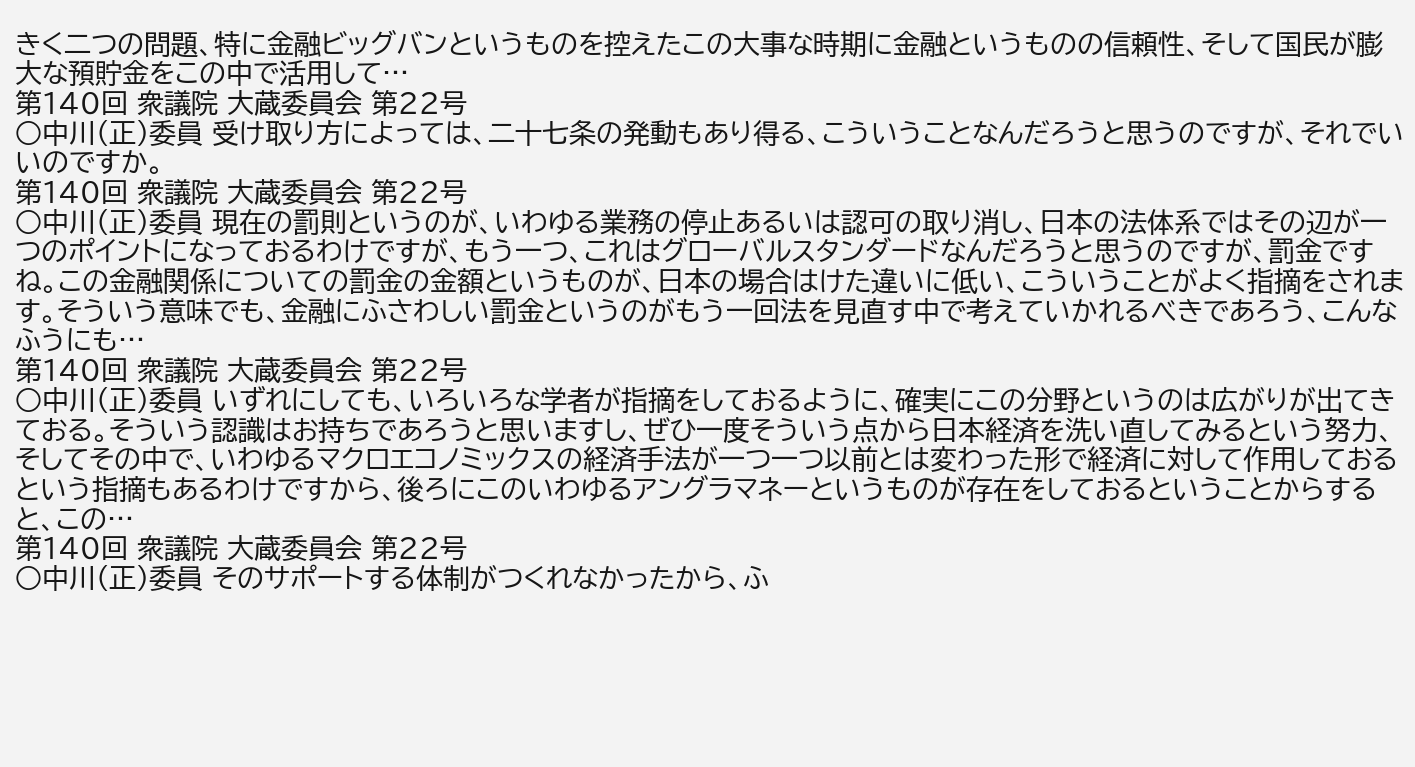きく二つの問題、特に金融ビッグバンというものを控えたこの大事な時期に金融というものの信頼性、そして国民が膨大な預貯金をこの中で活用して…
第140回 衆議院 大蔵委員会 第22号
○中川(正)委員 受け取り方によっては、二十七条の発動もあり得る、こういうことなんだろうと思うのですが、それでいいのですか。
第140回 衆議院 大蔵委員会 第22号
○中川(正)委員 現在の罰則というのが、いわゆる業務の停止あるいは認可の取り消し、日本の法体系ではその辺が一つのポイントになっておるわけですが、もう一つ、これはグローバルスタンダードなんだろうと思うのですが、罰金ですね。この金融関係についての罰金の金額というものが、日本の場合はけた違いに低い、こういうことがよく指摘をされます。そういう意味でも、金融にふさわしい罰金というのがもう一回法を見直す中で考えていかれるべきであろう、こんなふうにも…
第140回 衆議院 大蔵委員会 第22号
○中川(正)委員 いずれにしても、いろいろな学者が指摘をしておるように、確実にこの分野というのは広がりが出てきておる。そういう認識はお持ちであろうと思いますし、ぜひ一度そういう点から日本経済を洗い直してみるという努力、そしてその中で、いわゆるマクロエコノミックスの経済手法が一つ一つ以前とは変わった形で経済に対して作用しておるという指摘もあるわけですから、後ろにこのいわゆるアングラマネーというものが存在をしておるということからすると、この…
第140回 衆議院 大蔵委員会 第22号
○中川(正)委員 そのサポートする体制がつくれなかったから、ふ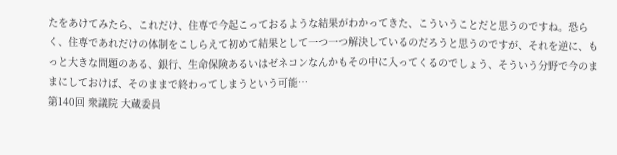たをあけてみたら、これだけ、住専で今起こっておるような結果がわかってきた、こういうことだと思うのですね。恐らく、住専であれだけの体制をこしらえて初めて結果として一つ一つ解決しているのだろうと思うのですが、それを逆に、もっと大きな問題のある、銀行、生命保険あるいはゼネコンなんかもその中に入ってくるのでしょう、そういう分野で今のままにしておけば、そのままで終わってしまうという可能…
第140回 衆議院 大蔵委員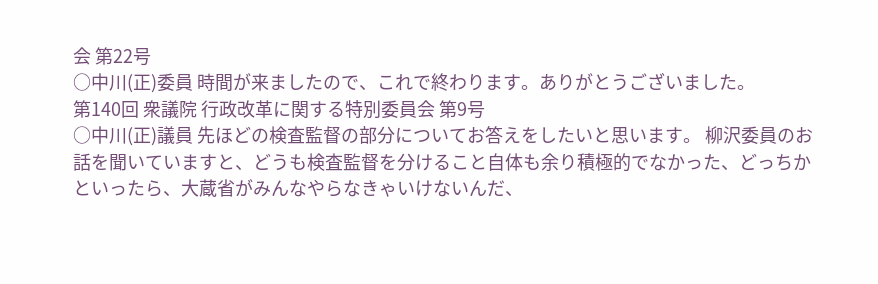会 第22号
○中川(正)委員 時間が来ましたので、これで終わります。ありがとうございました。
第140回 衆議院 行政改革に関する特別委員会 第9号
○中川(正)議員 先ほどの検査監督の部分についてお答えをしたいと思います。 柳沢委員のお話を聞いていますと、どうも検査監督を分けること自体も余り積極的でなかった、どっちかといったら、大蔵省がみんなやらなきゃいけないんだ、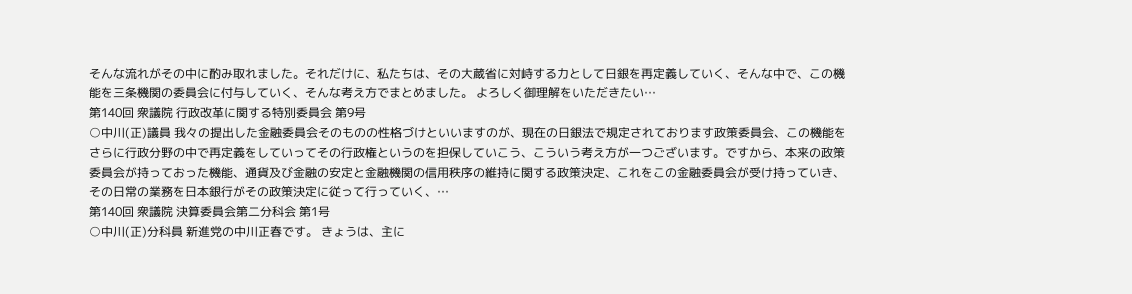そんな流れがその中に酌み取れました。それだけに、私たちは、その大蔵省に対峙する力として日銀を再定義していく、そんな中で、この機能を三条機関の委員会に付与していく、そんな考え方でまとめました。 よろしく御理解をいただきたい…
第140回 衆議院 行政改革に関する特別委員会 第9号
○中川(正)議員 我々の提出した金融委員会そのものの性格づけといいますのが、現在の日銀法で規定されております政策委員会、この機能をさらに行政分野の中で再定義をしていってその行政権というのを担保していこう、こういう考え方が一つございます。ですから、本来の政策委員会が持っておった機能、通貨及び金融の安定と金融機関の信用秩序の維持に関する政策決定、これをこの金融委員会が受け持っていき、その日常の業務を日本銀行がその政策決定に従って行っていく、…
第140回 衆議院 決算委員会第二分科会 第1号
○中川(正)分科員 新進党の中川正春です。 きょうは、主に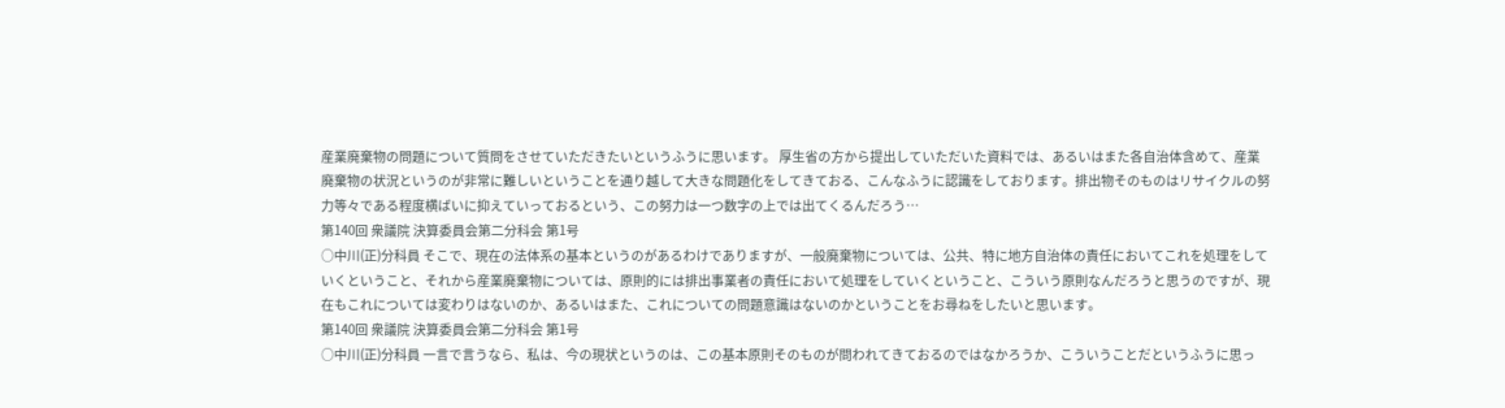産業廃棄物の問題について質問をさせていただきたいというふうに思います。 厚生省の方から提出していただいた資料では、あるいはまた各自治体含めて、産業廃棄物の状況というのが非常に難しいということを通り越して大きな問題化をしてきておる、こんなふうに認識をしております。排出物そのものはリサイクルの努力等々である程度横ばいに抑えていっておるという、この努力は一つ数字の上では出てくるんだろう…
第140回 衆議院 決算委員会第二分科会 第1号
○中川(正)分科員 そこで、現在の法体系の基本というのがあるわけでありますが、一般廃棄物については、公共、特に地方自治体の責任においてこれを処理をしていくということ、それから産業廃棄物については、原則的には排出事業者の責任において処理をしていくということ、こういう原則なんだろうと思うのですが、現在もこれについては変わりはないのか、あるいはまた、これについての問題意識はないのかということをお尋ねをしたいと思います。
第140回 衆議院 決算委員会第二分科会 第1号
○中川(正)分科員 一言で言うなら、私は、今の現状というのは、この基本原則そのものが問われてきておるのではなかろうか、こういうことだというふうに思っ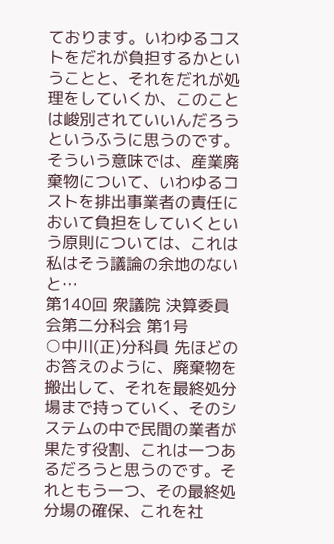ております。いわゆるコストをだれが負担するかということと、それをだれが処理をしていくか、このことは峻別されていいんだろうというふうに思うのです。 そういう意味では、産業廃棄物について、いわゆるコストを排出事業者の責任において負担をしていくという原則については、これは私はそう議論の余地のないと…
第140回 衆議院 決算委員会第二分科会 第1号
○中川(正)分科員 先ほどのお答えのように、廃棄物を搬出して、それを最終処分場まで持っていく、そのシステムの中で民間の業者が果たす役割、これは一つあるだろうと思うのです。それともう一つ、その最終処分場の確保、これを社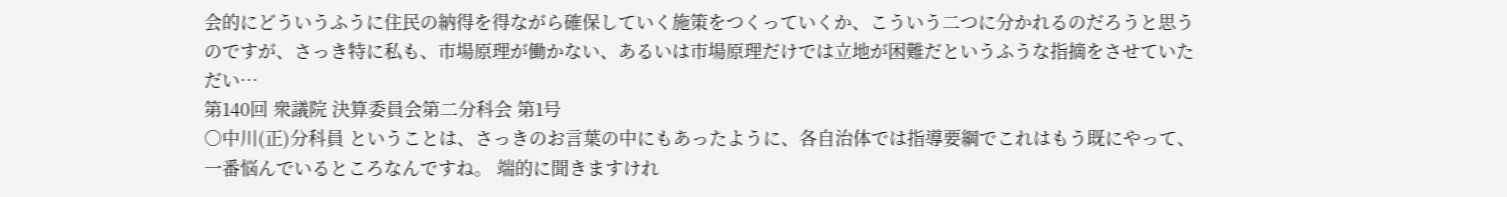会的にどういうふうに住民の納得を得ながら確保していく施策をつくっていくか、こういう二つに分かれるのだろうと思うのですが、さっき特に私も、市場原理が働かない、あるいは市場原理だけでは立地が困難だというふうな指摘をさせていただい…
第140回 衆議院 決算委員会第二分科会 第1号
○中川(正)分科員 ということは、さっきのお言葉の中にもあったように、各自治体では指導要綱でこれはもう既にやって、一番悩んでいるところなんですね。 端的に聞きますけれ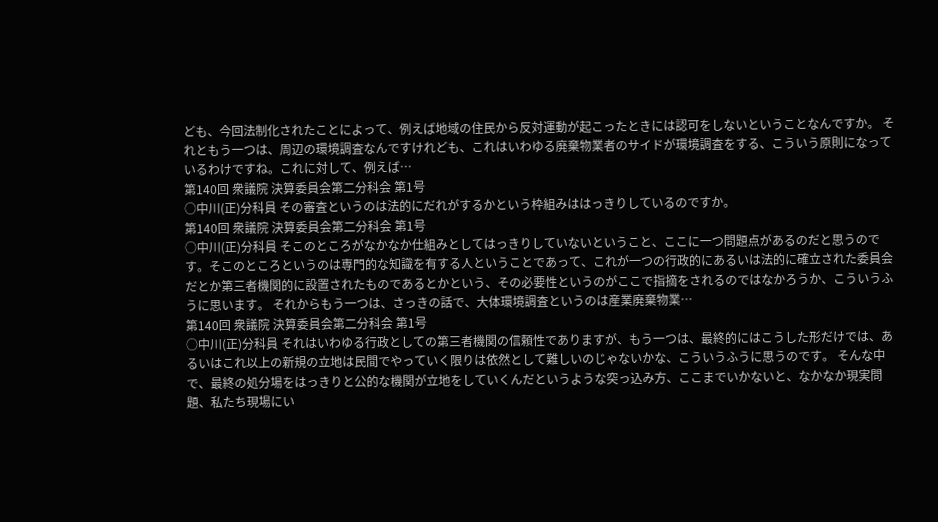ども、今回法制化されたことによって、例えば地域の住民から反対運動が起こったときには認可をしないということなんですか。 それともう一つは、周辺の環境調査なんですけれども、これはいわゆる廃棄物業者のサイドが環境調査をする、こういう原則になっているわけですね。これに対して、例えば…
第140回 衆議院 決算委員会第二分科会 第1号
○中川(正)分科員 その審査というのは法的にだれがするかという枠組みははっきりしているのですか。
第140回 衆議院 決算委員会第二分科会 第1号
○中川(正)分科員 そこのところがなかなか仕組みとしてはっきりしていないということ、ここに一つ問題点があるのだと思うのです。そこのところというのは専門的な知識を有する人ということであって、これが一つの行政的にあるいは法的に確立された委員会だとか第三者機関的に設置されたものであるとかという、その必要性というのがここで指摘をされるのではなかろうか、こういうふうに思います。 それからもう一つは、さっきの話で、大体環境調査というのは産業廃棄物業…
第140回 衆議院 決算委員会第二分科会 第1号
○中川(正)分科員 それはいわゆる行政としての第三者機関の信頼性でありますが、もう一つは、最終的にはこうした形だけでは、あるいはこれ以上の新規の立地は民間でやっていく限りは依然として難しいのじゃないかな、こういうふうに思うのです。 そんな中で、最終の処分場をはっきりと公的な機関が立地をしていくんだというような突っ込み方、ここまでいかないと、なかなか現実問題、私たち現場にい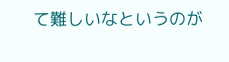て難しいなというのが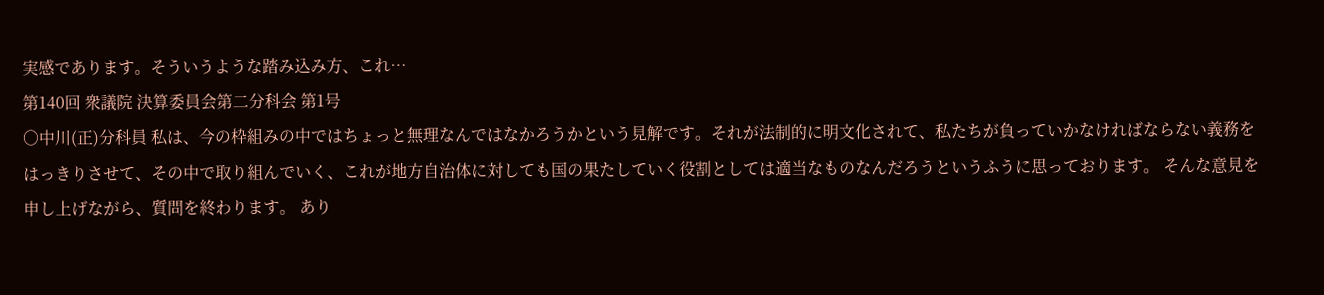実感であります。そういうような踏み込み方、これ…
第140回 衆議院 決算委員会第二分科会 第1号
○中川(正)分科員 私は、今の枠組みの中ではちょっと無理なんではなかろうかという見解です。それが法制的に明文化されて、私たちが負っていかなければならない義務をはっきりさせて、その中で取り組んでいく、これが地方自治体に対しても国の果たしていく役割としては適当なものなんだろうというふうに思っております。 そんな意見を申し上げながら、質問を終わります。 あり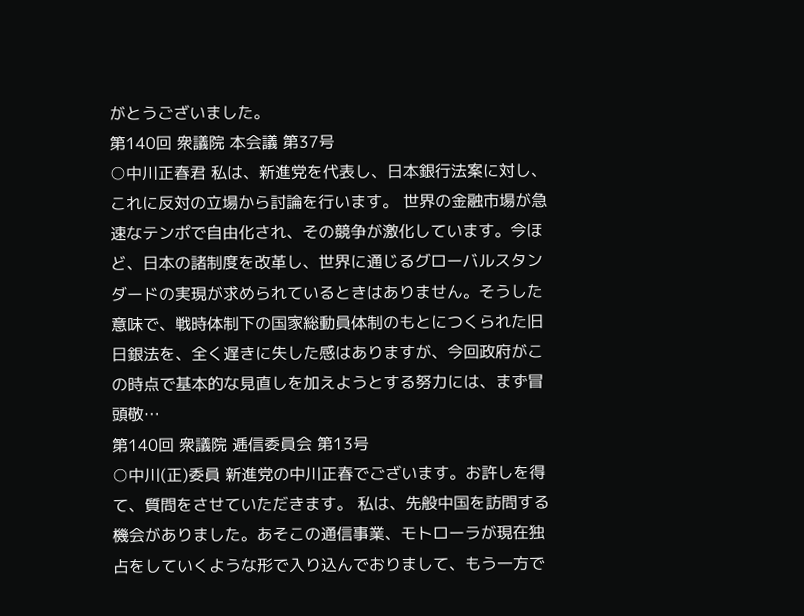がとうございました。
第140回 衆議院 本会議 第37号
○中川正春君 私は、新進党を代表し、日本銀行法案に対し、これに反対の立場から討論を行います。 世界の金融市場が急速なテンポで自由化され、その競争が激化しています。今ほど、日本の諸制度を改革し、世界に通じるグローバルスタンダードの実現が求められているときはありません。そうした意味で、戦時体制下の国家総動員体制のもとにつくられた旧日銀法を、全く遅きに失した感はありますが、今回政府がこの時点で基本的な見直しを加えようとする努力には、まず冒頭敬…
第140回 衆議院 逓信委員会 第13号
○中川(正)委員 新進党の中川正春でございます。お許しを得て、質問をさせていただきます。 私は、先般中国を訪問する機会がありました。あそこの通信事業、モトローラが現在独占をしていくような形で入り込んでおりまして、もう一方で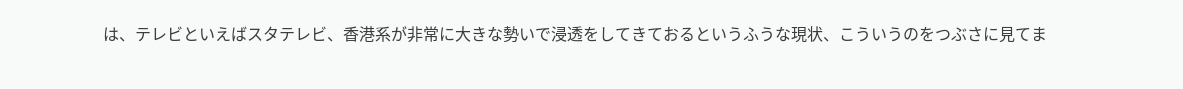は、テレビといえばスタテレビ、香港系が非常に大きな勢いで浸透をしてきておるというふうな現状、こういうのをつぶさに見てま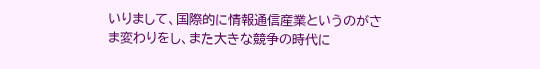いりまして、国際的に情報通信産業というのがさま変わりをし、また大きな競争の時代に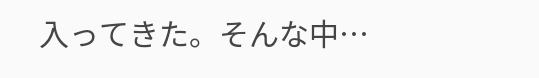入ってきた。そんな中…